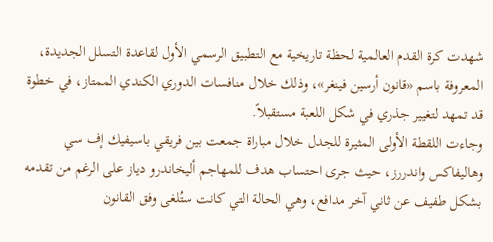شهدت كرة القدم العالمية لحظة تاريخية مع التطبيق الرسمي الأول لقاعدة التسلل الجديدة، المعروفة باسم «قانون أرسين فينغر»، وذلك خلال منافسات الدوري الكندي الممتاز، في خطوة قد تمهد لتغيير جذري في شكل اللعبة مستقبلاً.
وجاءت اللقطة الأولى المثيرة للجدل خلال مباراة جمعت بين فريقي باسيفيك إف سي وهاليفاكس واندررز، حيث جرى احتساب هدف للمهاجم أليخاندرو دياز على الرغم من تقدمه بشكل طفيف عن ثاني آخر مدافع، وهي الحالة التي كانت ستُلغى وفق القانون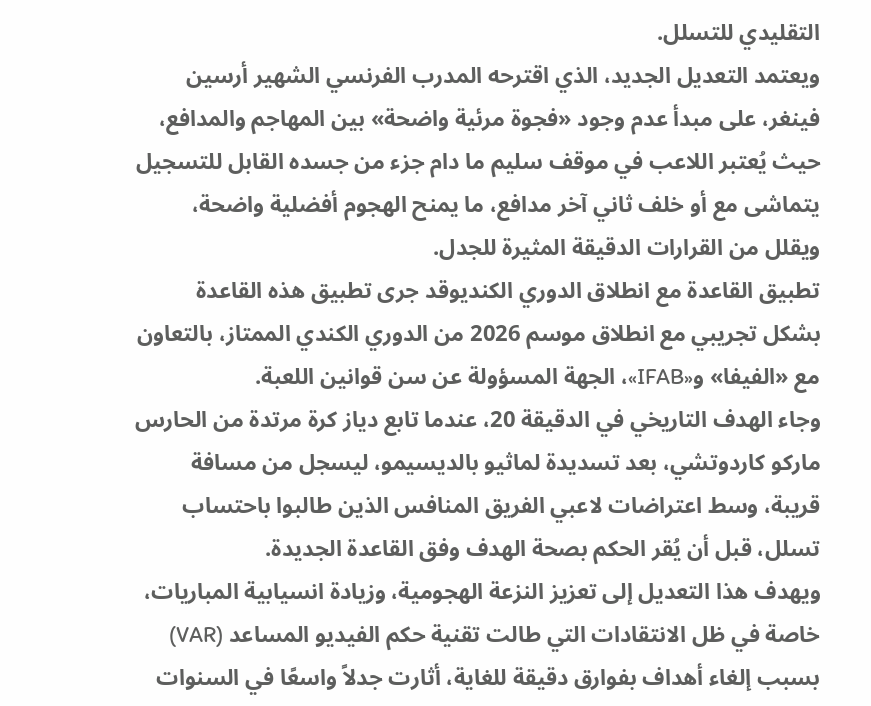التقليدي للتسلل.
ويعتمد التعديل الجديد، الذي اقترحه المدرب الفرنسي الشهير أرسين فينغر، على مبدأ عدم وجود «فجوة مرئية واضحة» بين المهاجم والمدافع، حيث يُعتبر اللاعب في موقف سليم ما دام جزء من جسده القابل للتسجيل يتماشى مع أو خلف ثاني آخر مدافع، ما يمنح الهجوم أفضلية واضحة، ويقلل من القرارات الدقيقة المثيرة للجدل.
تطبيق القاعدة مع انطلاق الدوري الكنديوقد جرى تطبيق هذه القاعدة بشكل تجريبي مع انطلاق موسم 2026 من الدوري الكندي الممتاز، بالتعاون مع «الفيفا» و«IFAB»، الجهة المسؤولة عن سن قوانين اللعبة.
وجاء الهدف التاريخي في الدقيقة 20، عندما تابع دياز كرة مرتدة من الحارس ماركو كاردوتشي، بعد تسديدة لماثيو بالديسيمو، ليسجل من مسافة قريبة، وسط اعتراضات لاعبي الفريق المنافس الذين طالبوا باحتساب تسلل، قبل أن يُقر الحكم بصحة الهدف وفق القاعدة الجديدة.
ويهدف هذا التعديل إلى تعزيز النزعة الهجومية، وزيادة انسيابية المباريات، خاصة في ظل الانتقادات التي طالت تقنية حكم الفيديو المساعد (VAR) بسبب إلغاء أهداف بفوارق دقيقة للغاية، أثارت جدلاً واسعًا في السنوات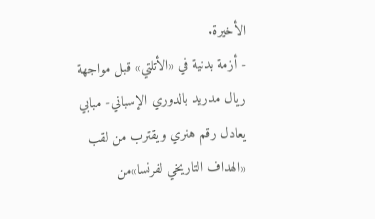الأخيرة.
- أزمة بدنية في «الأتلتي» قبل مواجهة ريال مدريد بالدوري الإسباني- مبابي يعادل رقم هنري ويقترب من لقب «الهداف التاريخي لفرنسا»من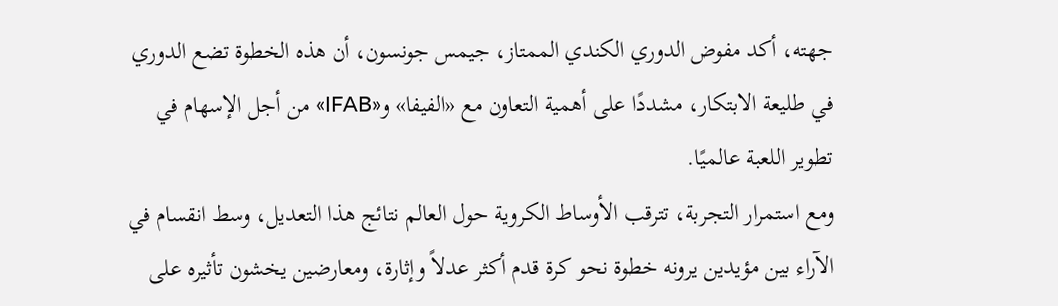جهته، أكد مفوض الدوري الكندي الممتاز، جيمس جونسون، أن هذه الخطوة تضع الدوري في طليعة الابتكار، مشددًا على أهمية التعاون مع «الفيفا» و«IFAB» من أجل الإسهام في تطوير اللعبة عالميًا.
ومع استمرار التجربة، تترقب الأوساط الكروية حول العالم نتائج هذا التعديل، وسط انقسام في الآراء بين مؤيدين يرونه خطوة نحو كرة قدم أكثر عدلاً وإثارة، ومعارضين يخشون تأثيره على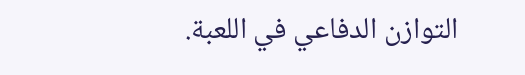التوازن الدفاعي في اللعبة.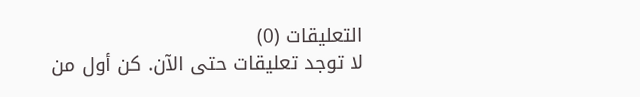التعليقات (0)
لا توجد تعليقات حتى الآن. كن أول من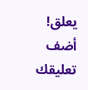يعلق!
أضف تعليقك